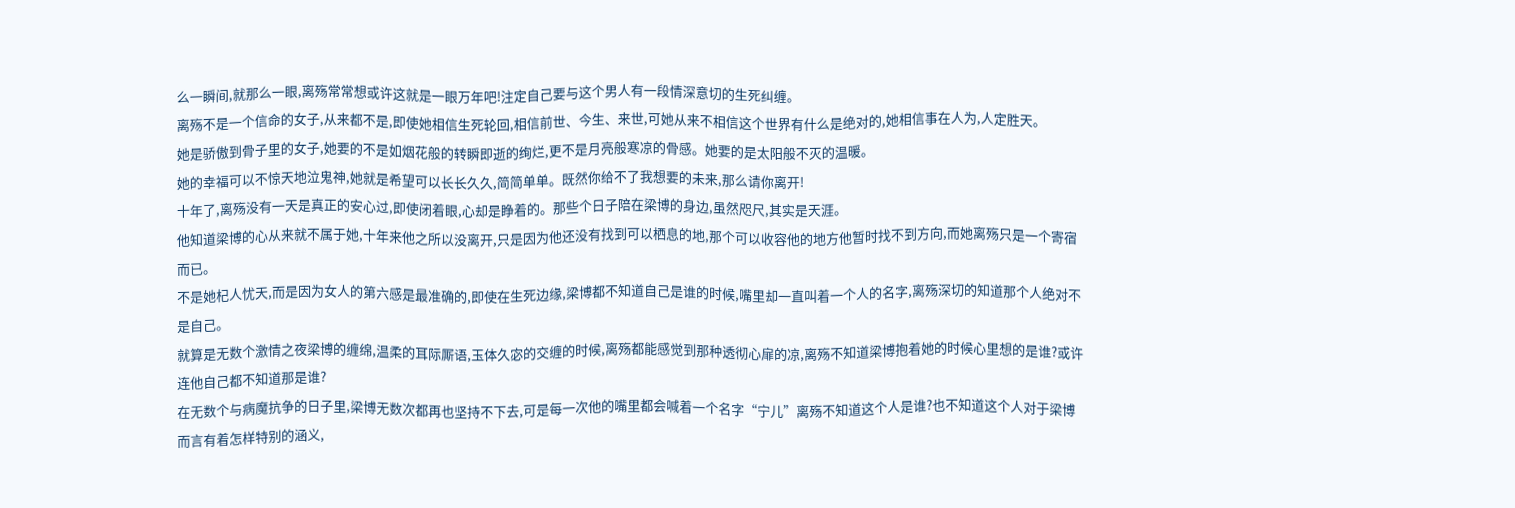么一瞬间,就那么一眼,离殇常常想或许这就是一眼万年吧!注定自己要与这个男人有一段情深意切的生死纠缠。
离殇不是一个信命的女子,从来都不是,即使她相信生死轮回,相信前世、今生、来世,可她从来不相信这个世界有什么是绝对的,她相信事在人为,人定胜天。
她是骄傲到骨子里的女子,她要的不是如烟花般的转瞬即逝的绚烂,更不是月亮般寒凉的骨感。她要的是太阳般不灭的温暖。
她的幸福可以不惊天地泣鬼神,她就是希望可以长长久久,简简单单。既然你给不了我想要的未来,那么请你离开!
十年了,离殇没有一天是真正的安心过,即使闭着眼,心却是睁着的。那些个日子陪在梁博的身边,虽然咫尺,其实是天涯。
他知道梁博的心从来就不属于她,十年来他之所以没离开,只是因为他还没有找到可以栖息的地,那个可以收容他的地方他暂时找不到方向,而她离殇只是一个寄宿而已。
不是她杞人忧天,而是因为女人的第六感是最准确的,即使在生死边缘,梁博都不知道自己是谁的时候,嘴里却一直叫着一个人的名字,离殇深切的知道那个人绝对不是自己。
就算是无数个激情之夜梁博的缠绵,温柔的耳际厮语,玉体久宓的交缠的时候,离殇都能感觉到那种透彻心扉的凉,离殇不知道梁博抱着她的时候心里想的是谁?或许连他自己都不知道那是谁?
在无数个与病魔抗争的日子里,梁博无数次都再也坚持不下去,可是每一次他的嘴里都会喊着一个名字“宁儿”离殇不知道这个人是谁?也不知道这个人对于梁博而言有着怎样特别的涵义,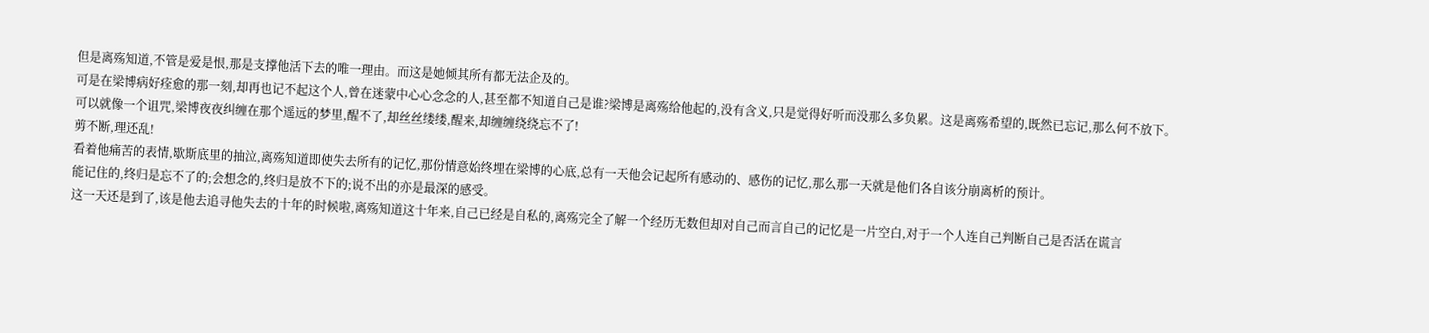但是离殇知道,不管是爱是恨,那是支撑他活下去的唯一理由。而这是她倾其所有都无法企及的。
可是在梁博病好痊愈的那一刻,却再也记不起这个人,曾在迷蒙中心心念念的人,甚至都不知道自己是谁?梁博是离殇给他起的,没有含义,只是觉得好听而没那么多负累。这是离殇希望的,既然已忘记,那么何不放下。
可以就像一个诅咒,梁博夜夜纠缠在那个遥远的梦里,醒不了,却丝丝缕缕,醒来,却缠缠绕绕忘不了!
剪不断,理还乱!
看着他痛苦的表情,歇斯底里的抽泣,离殇知道即使失去所有的记忆,那份情意始终埋在梁博的心底,总有一天他会记起所有感动的、感伤的记忆,那么那一天就是他们各自该分崩离析的预计。
能记住的,终归是忘不了的;会想念的,终归是放不下的;说不出的亦是最深的感受。
这一天还是到了,该是他去追寻他失去的十年的时候啦,离殇知道这十年来,自己已经是自私的,离殇完全了解一个经历无数但却对自己而言自己的记忆是一片空白,对于一个人连自己判断自己是否活在谎言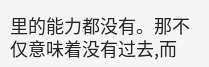里的能力都没有。那不仅意味着没有过去,而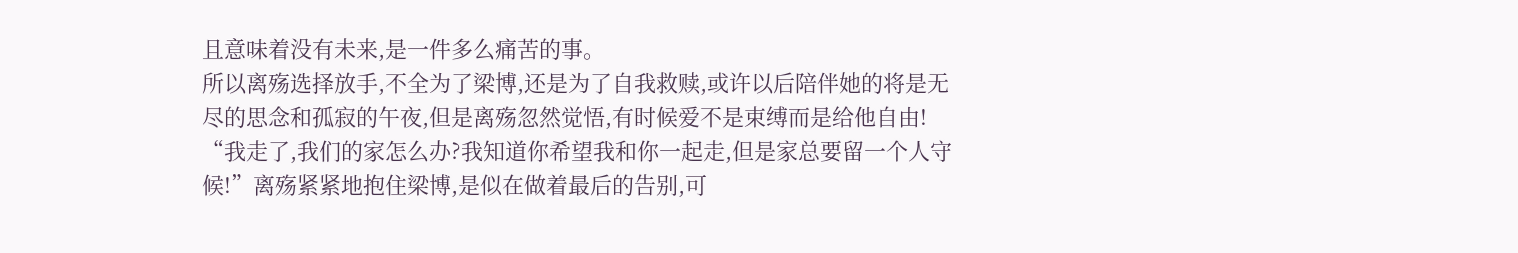且意味着没有未来,是一件多么痛苦的事。
所以离殇选择放手,不全为了梁博,还是为了自我救赎,或许以后陪伴她的将是无尽的思念和孤寂的午夜,但是离殇忽然觉悟,有时候爱不是束缚而是给他自由!
“我走了,我们的家怎么办?我知道你希望我和你一起走,但是家总要留一个人守候!”离殇紧紧地抱住梁博,是似在做着最后的告别,可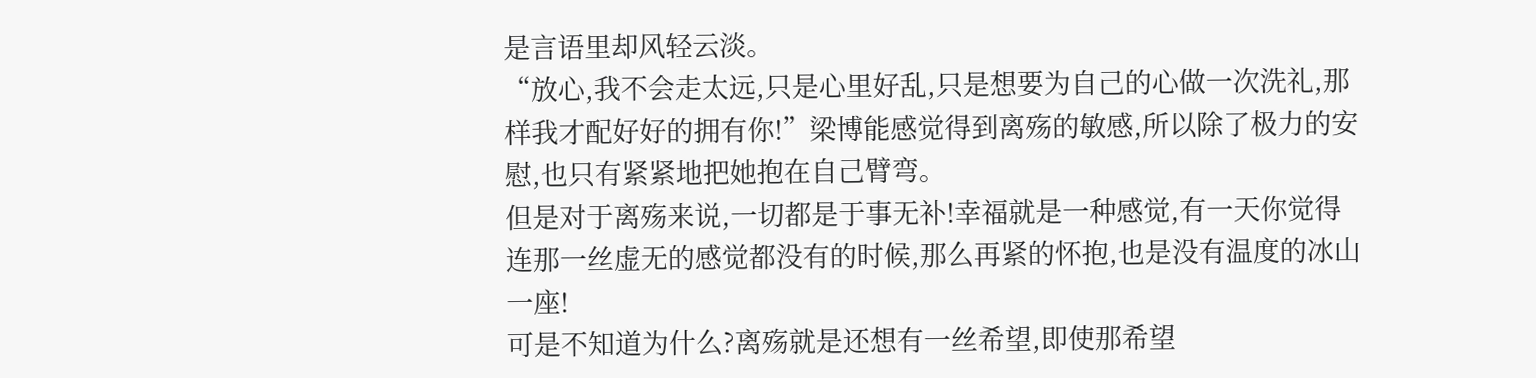是言语里却风轻云淡。
“放心,我不会走太远,只是心里好乱,只是想要为自己的心做一次洗礼,那样我才配好好的拥有你!”梁博能感觉得到离殇的敏感,所以除了极力的安慰,也只有紧紧地把她抱在自己臂弯。
但是对于离殇来说,一切都是于事无补!幸福就是一种感觉,有一天你觉得连那一丝虚无的感觉都没有的时候,那么再紧的怀抱,也是没有温度的冰山一座!
可是不知道为什么?离殇就是还想有一丝希望,即使那希望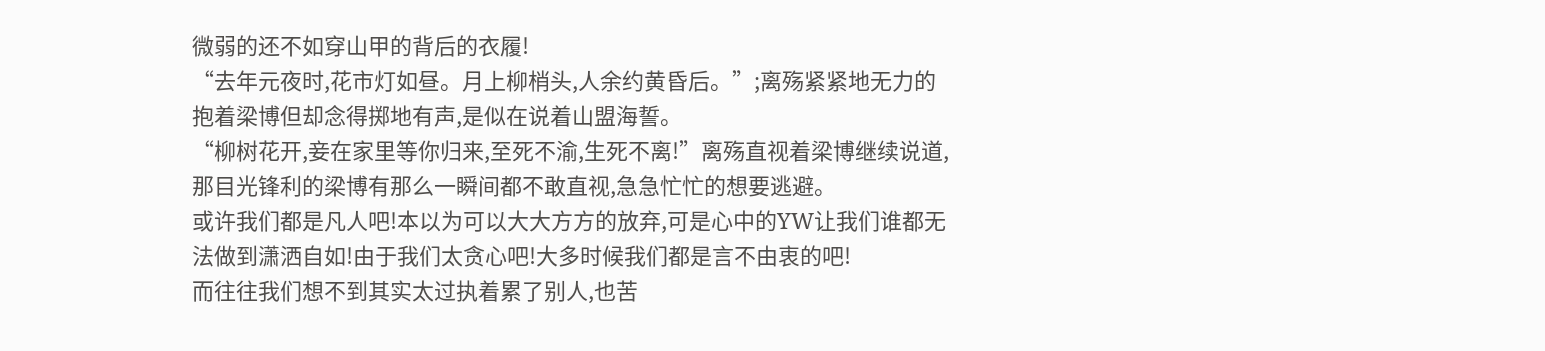微弱的还不如穿山甲的背后的衣履!
“去年元夜时,花市灯如昼。月上柳梢头,人余约黄昏后。”;离殇紧紧地无力的抱着梁博但却念得掷地有声,是似在说着山盟海誓。
“柳树花开,妾在家里等你归来,至死不渝,生死不离!”离殇直视着梁博继续说道,那目光锋利的梁博有那么一瞬间都不敢直视,急急忙忙的想要逃避。
或许我们都是凡人吧!本以为可以大大方方的放弃,可是心中的YW让我们谁都无法做到潇洒自如!由于我们太贪心吧!大多时候我们都是言不由衷的吧!
而往往我们想不到其实太过执着累了别人,也苦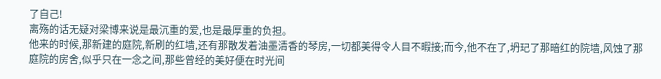了自己!
离殇的话无疑对梁博来说是最沉重的爱,也是最厚重的负担。
他来的时候,那新建的庭院,新刷的红墙,还有那散发着油墨清香的琴房,一切都美得令人目不暇接;而今,他不在了,坍玘了那暗红的院墙,风蚀了那庭院的房舍,似乎只在一念之间,那些曾经的美好便在时光间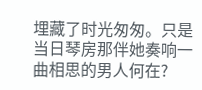埋藏了时光匆匆。只是当日琴房那伴她奏响一曲相思的男人何在?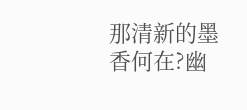那清新的墨香何在?幽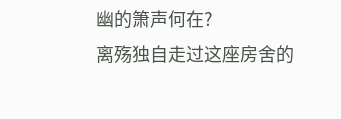幽的箫声何在?
离殇独自走过这座房舍的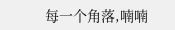每一个角落,喃喃